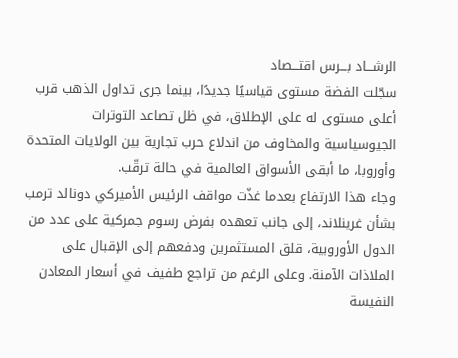الرشـــاد بـــرس اقتـــصاد
سجّلت الفضة مستوى قياسيًا جديدًا، بينما جرى تداول الذهب قرب أعلى مستوى له على الإطلاق، في ظل تصاعد التوترات الجيوسياسية والمخاوف من اندلاع حرب تجارية بين الولايات المتحدة وأوروبا، ما أبقى الأسواق العالمية في حالة ترقّب.
وجاء هذا الارتفاع بعدما غذّت مواقف الرئيس الأميركي دونالد ترمب بشأن غرينلاند، إلى جانب تعهده بفرض رسوم جمركية على عدد من الدول الأوروبية، قلق المستثمرين ودفعهم إلى الإقبال على الملاذات الآمنة. وعلى الرغم من تراجع طفيف في أسعار المعادن النفيسة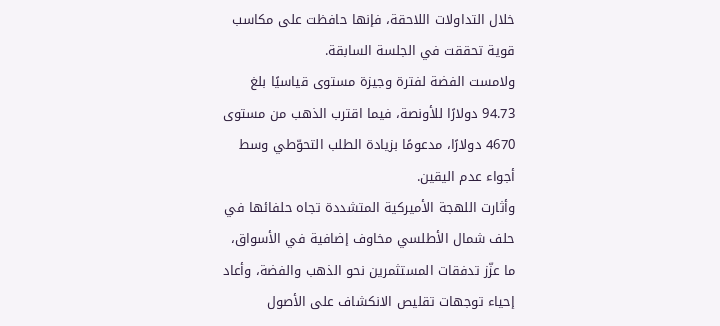خلال التداولات اللاحقة، فإنها حافظت على مكاسب قوية تحققت في الجلسة السابقة.
ولامست الفضة لفترة وجيزة مستوى قياسيًا بلغ 94.73 دولارًا للأونصة، فيما اقترب الذهب من مستوى 4670 دولارًا، مدعومًا بزيادة الطلب التحوّطي وسط أجواء عدم اليقين.
وأثارت اللهجة الأميركية المتشددة تجاه حلفائها في حلف شمال الأطلسي مخاوف إضافية في الأسواق، ما عزّز تدفقات المستثمرين نحو الذهب والفضة، وأعاد إحياء توجهات تقليص الانكشاف على الأصول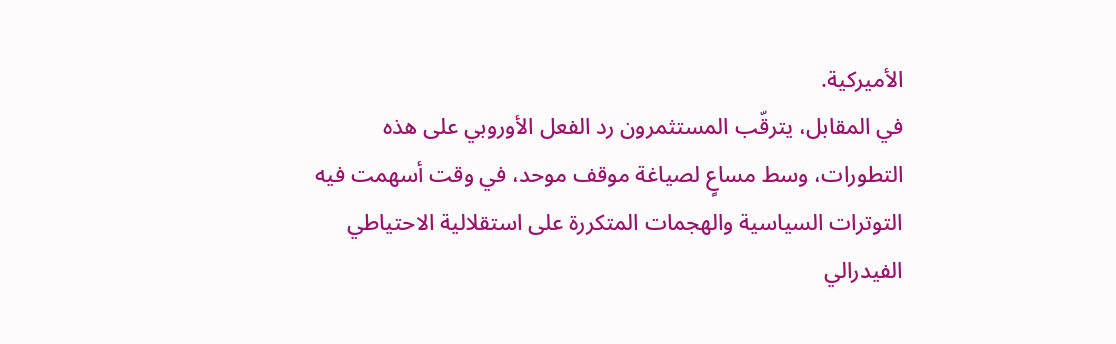الأميركية.
في المقابل، يترقّب المستثمرون رد الفعل الأوروبي على هذه التطورات، وسط مساعٍ لصياغة موقف موحد، في وقت أسهمت فيه التوترات السياسية والهجمات المتكررة على استقلالية الاحتياطي الفيدرالي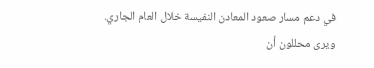في دعم مسار صعود المعادن النفيسة خلال العام الجاري.
ويرى محللون أن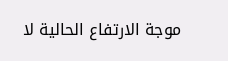موجة الارتفاع الحالية لا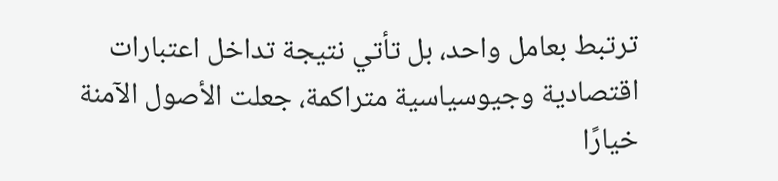ترتبط بعامل واحد، بل تأتي نتيجة تداخل اعتبارات اقتصادية وجيوسياسية متراكمة، جعلت الأصول الآمنة خيارًا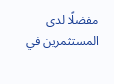مفضلًا لدى المستثمرين في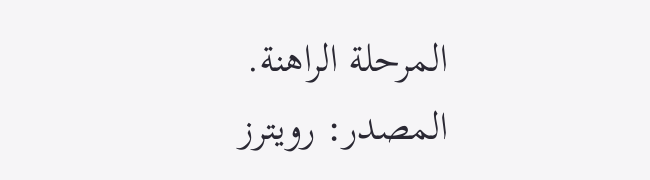المرحلة الراهنة.
المصدر: رويترز